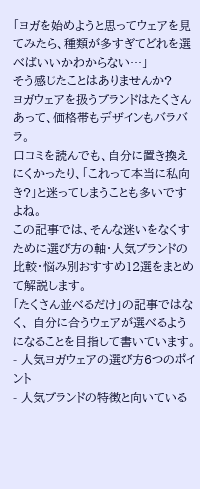「ヨガを始めようと思ってウェアを見てみたら、種類が多すぎてどれを選べばいいかわからない…」
そう感じたことはありませんか?
ヨガウェアを扱うブランドはたくさんあって、価格帯もデザインもバラバラ。
口コミを読んでも、自分に置き換えにくかったり、「これって本当に私向き?」と迷ってしまうことも多いですよね。
この記事では、そんな迷いをなくすために選び方の軸・人気ブランドの比較・悩み別おすすめ12選をまとめて解説します。
「たくさん並べるだけ」の記事ではなく、 自分に合うウェアが選べるようになることを目指して書いています。
- 人気ヨガウェアの選び方6つのポイント
- 人気ブランドの特徴と向いている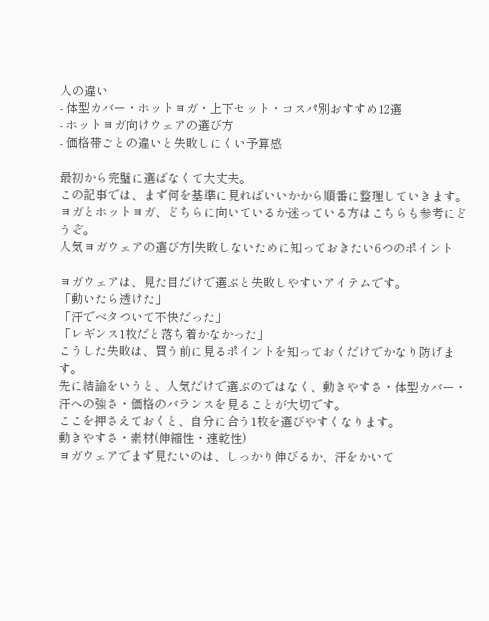人の違い
- 体型カバー・ホットヨガ・上下セット・コスパ別おすすめ12選
- ホットヨガ向けウェアの選び方
- 価格帯ごとの違いと失敗しにくい予算感

最初から完璧に選ばなくて大丈夫。
この記事では、まず何を基準に見ればいいかから順番に整理していきます。
ヨガとホットヨガ、どちらに向いているか迷っている方はこちらも参考にどうぞ。
人気ヨガウェアの選び方|失敗しないために知っておきたい6つのポイント

ヨガウェアは、見た目だけで選ぶと失敗しやすいアイテムです。
「動いたら透けた」
「汗でベタついて不快だった」
「レギンス1枚だと落ち着かなかった」
こうした失敗は、買う前に見るポイントを知っておくだけでかなり防げます。
先に結論をいうと、人気だけで選ぶのではなく、動きやすさ・体型カバー・汗への強さ・価格のバランスを見ることが大切です。
ここを押さえておくと、自分に合う1枚を選びやすくなります。
動きやすさ・素材(伸縮性・速乾性)
ヨガウェアでまず見たいのは、しっかり伸びるか、汗をかいて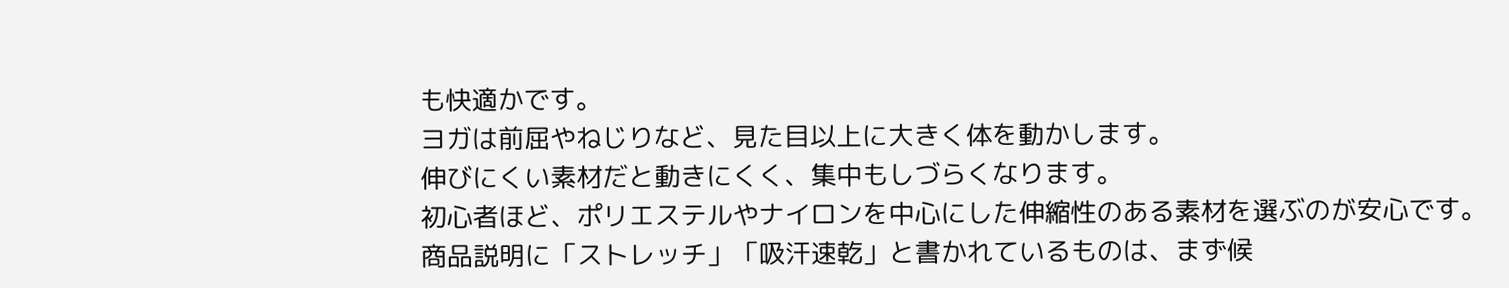も快適かです。
ヨガは前屈やねじりなど、見た目以上に大きく体を動かします。
伸びにくい素材だと動きにくく、集中もしづらくなります。
初心者ほど、ポリエステルやナイロンを中心にした伸縮性のある素材を選ぶのが安心です。
商品説明に「ストレッチ」「吸汗速乾」と書かれているものは、まず候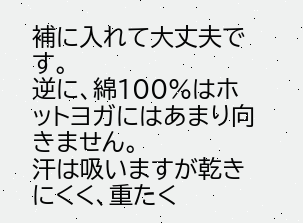補に入れて大丈夫です。
逆に、綿100%はホットヨガにはあまり向きません。
汗は吸いますが乾きにくく、重たく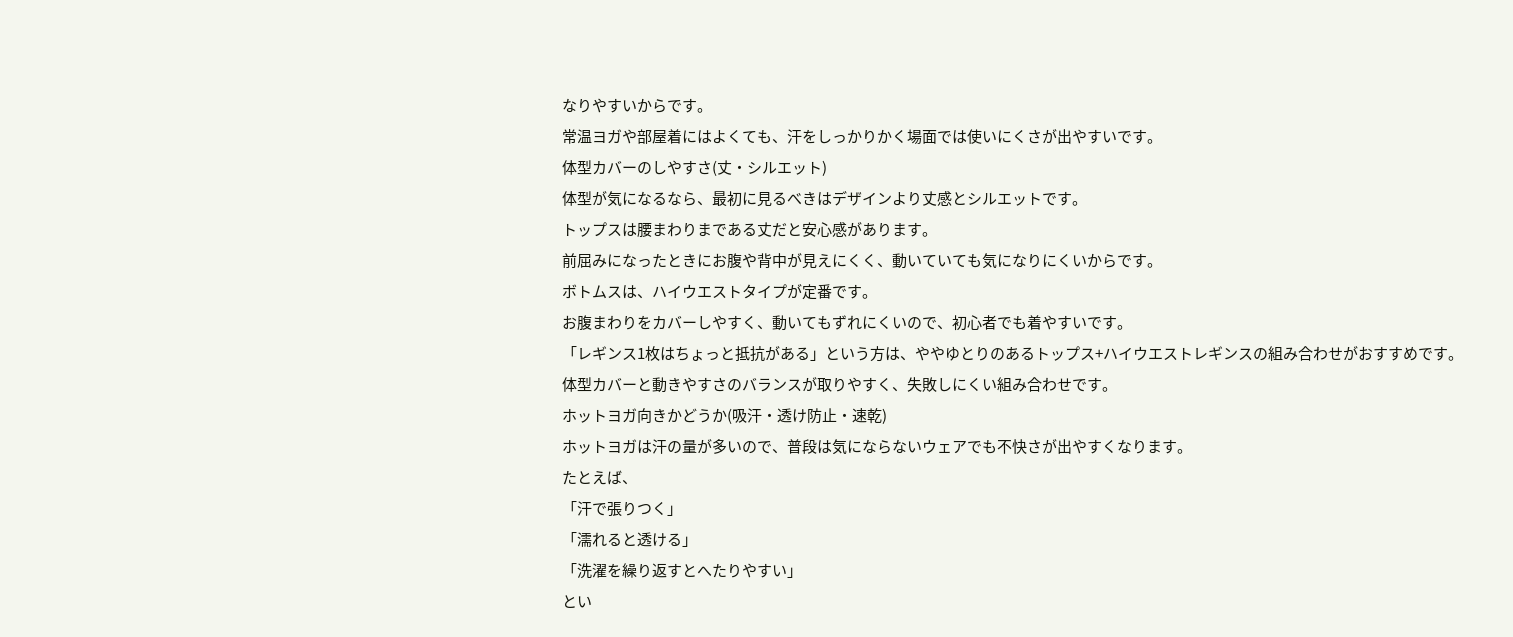なりやすいからです。
常温ヨガや部屋着にはよくても、汗をしっかりかく場面では使いにくさが出やすいです。
体型カバーのしやすさ(丈・シルエット)
体型が気になるなら、最初に見るべきはデザインより丈感とシルエットです。
トップスは腰まわりまである丈だと安心感があります。
前屈みになったときにお腹や背中が見えにくく、動いていても気になりにくいからです。
ボトムスは、ハイウエストタイプが定番です。
お腹まわりをカバーしやすく、動いてもずれにくいので、初心者でも着やすいです。
「レギンス1枚はちょっと抵抗がある」という方は、ややゆとりのあるトップス+ハイウエストレギンスの組み合わせがおすすめです。
体型カバーと動きやすさのバランスが取りやすく、失敗しにくい組み合わせです。
ホットヨガ向きかどうか(吸汗・透け防止・速乾)
ホットヨガは汗の量が多いので、普段は気にならないウェアでも不快さが出やすくなります。
たとえば、
「汗で張りつく」
「濡れると透ける」
「洗濯を繰り返すとへたりやすい」
とい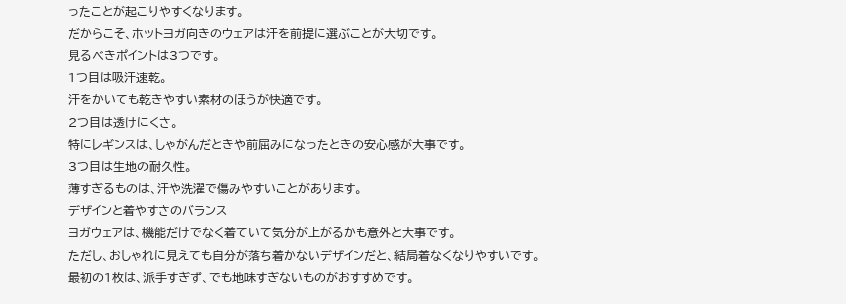ったことが起こりやすくなります。
だからこそ、ホットヨガ向きのウェアは汗を前提に選ぶことが大切です。
見るべきポイントは3つです。
1つ目は吸汗速乾。
汗をかいても乾きやすい素材のほうが快適です。
2つ目は透けにくさ。
特にレギンスは、しゃがんだときや前屈みになったときの安心感が大事です。
3つ目は生地の耐久性。
薄すぎるものは、汗や洗濯で傷みやすいことがあります。
デザインと着やすさのバランス
ヨガウェアは、機能だけでなく着ていて気分が上がるかも意外と大事です。
ただし、おしゃれに見えても自分が落ち着かないデザインだと、結局着なくなりやすいです。
最初の1枚は、派手すぎず、でも地味すぎないものがおすすめです。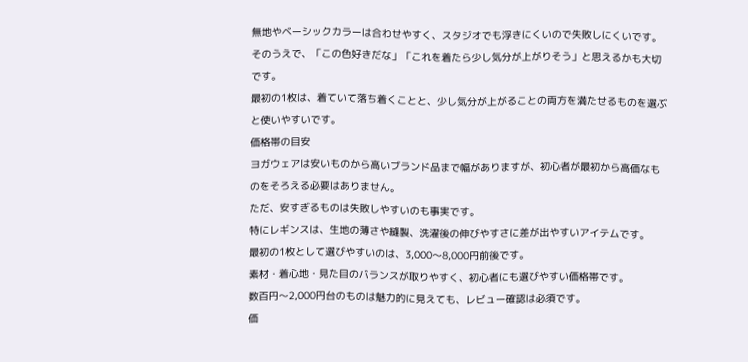無地やベーシックカラーは合わせやすく、スタジオでも浮きにくいので失敗しにくいです。
そのうえで、「この色好きだな」「これを着たら少し気分が上がりそう」と思えるかも大切です。
最初の1枚は、着ていて落ち着くことと、少し気分が上がることの両方を満たせるものを選ぶと使いやすいです。
価格帯の目安
ヨガウェアは安いものから高いブランド品まで幅がありますが、初心者が最初から高価なものをそろえる必要はありません。
ただ、安すぎるものは失敗しやすいのも事実です。
特にレギンスは、生地の薄さや縫製、洗濯後の伸びやすさに差が出やすいアイテムです。
最初の1枚として選びやすいのは、3,000〜8,000円前後です。
素材・着心地・見た目のバランスが取りやすく、初心者にも選びやすい価格帯です。
数百円〜2,000円台のものは魅力的に見えても、レビュー確認は必須です。
価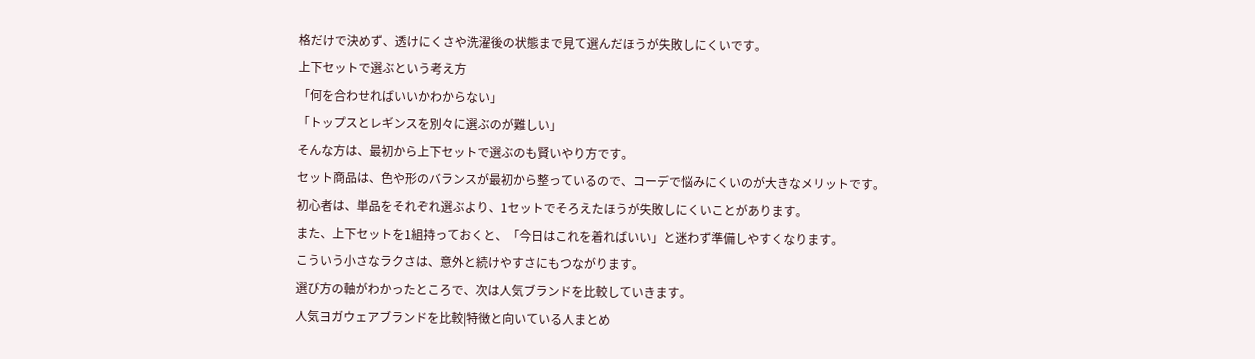格だけで決めず、透けにくさや洗濯後の状態まで見て選んだほうが失敗しにくいです。
上下セットで選ぶという考え方
「何を合わせればいいかわからない」
「トップスとレギンスを別々に選ぶのが難しい」
そんな方は、最初から上下セットで選ぶのも賢いやり方です。
セット商品は、色や形のバランスが最初から整っているので、コーデで悩みにくいのが大きなメリットです。
初心者は、単品をそれぞれ選ぶより、1セットでそろえたほうが失敗しにくいことがあります。
また、上下セットを1組持っておくと、「今日はこれを着ればいい」と迷わず準備しやすくなります。
こういう小さなラクさは、意外と続けやすさにもつながります。
選び方の軸がわかったところで、次は人気ブランドを比較していきます。
人気ヨガウェアブランドを比較|特徴と向いている人まとめ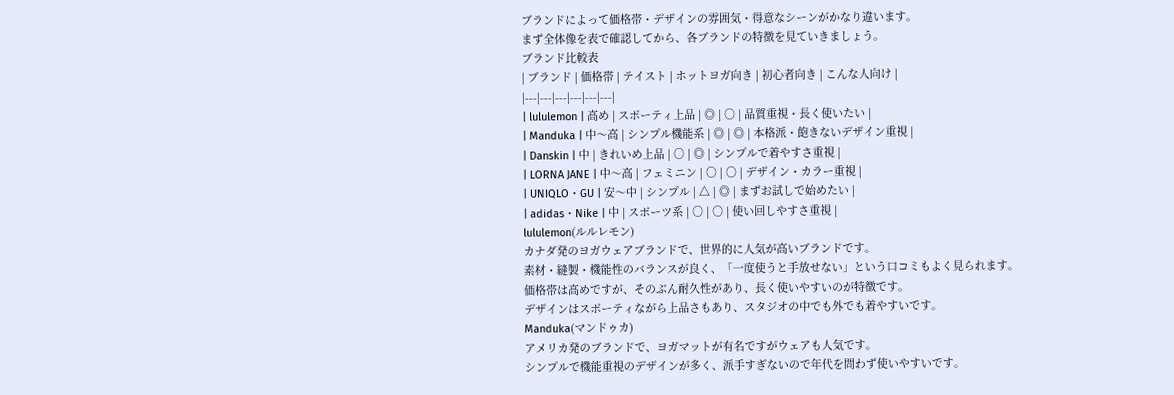ブランドによって価格帯・デザインの雰囲気・得意なシーンがかなり違います。
まず全体像を表で確認してから、各ブランドの特徴を見ていきましょう。
ブランド比較表
| ブランド | 価格帯 | テイスト | ホットヨガ向き | 初心者向き | こんな人向け |
|---|---|---|---|---|---|
| lululemon | 高め | スポーティ上品 | ◎ | ○ | 品質重視・長く使いたい |
| Manduka | 中〜高 | シンプル機能系 | ◎ | ◎ | 本格派・飽きないデザイン重視 |
| Danskin | 中 | きれいめ上品 | ○ | ◎ | シンプルで着やすさ重視 |
| LORNA JANE | 中〜高 | フェミニン | ○ | ○ | デザイン・カラー重視 |
| UNIQLO・GU | 安〜中 | シンプル | △ | ◎ | まずお試しで始めたい |
| adidas・Nike | 中 | スポーツ系 | ○ | ○ | 使い回しやすさ重視 |
lululemon(ルルレモン)
カナダ発のヨガウェアブランドで、世界的に人気が高いブランドです。
素材・縫製・機能性のバランスが良く、「一度使うと手放せない」という口コミもよく見られます。
価格帯は高めですが、そのぶん耐久性があり、長く使いやすいのが特徴です。
デザインはスポーティながら上品さもあり、スタジオの中でも外でも着やすいです。
Manduka(マンドゥカ)
アメリカ発のブランドで、ヨガマットが有名ですがウェアも人気です。
シンプルで機能重視のデザインが多く、派手すぎないので年代を問わず使いやすいです。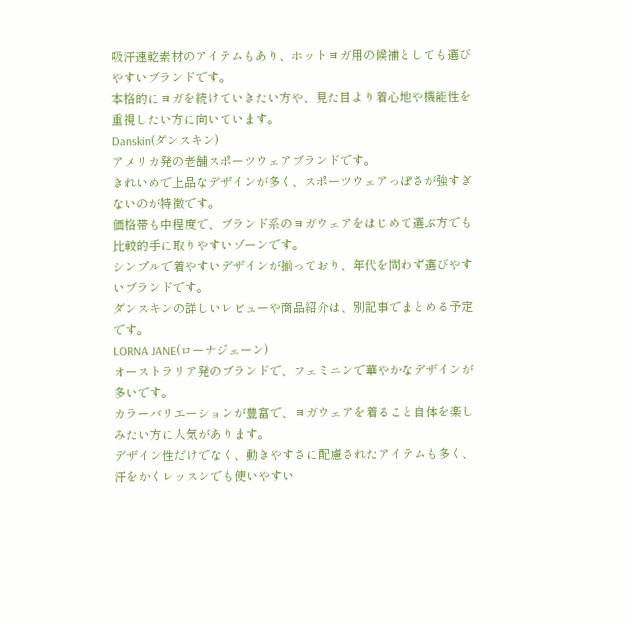吸汗速乾素材のアイテムもあり、ホットヨガ用の候補としても選びやすいブランドです。
本格的にヨガを続けていきたい方や、見た目より着心地や機能性を重視したい方に向いています。
Danskin(ダンスキン)
アメリカ発の老舗スポーツウェアブランドです。
きれいめで上品なデザインが多く、スポーツウェアっぽさが強すぎないのが特徴です。
価格帯も中程度で、ブランド系のヨガウェアをはじめて選ぶ方でも比較的手に取りやすいゾーンです。
シンプルで着やすいデザインが揃っており、年代を問わず選びやすいブランドです。
ダンスキンの詳しいレビューや商品紹介は、別記事でまとめる予定です。
LORNA JANE(ローナジェーン)
オーストラリア発のブランドで、フェミニンで華やかなデザインが多いです。
カラーバリエーションが豊富で、ヨガウェアを着ること自体を楽しみたい方に人気があります。
デザイン性だけでなく、動きやすさに配慮されたアイテムも多く、汗をかくレッスンでも使いやすい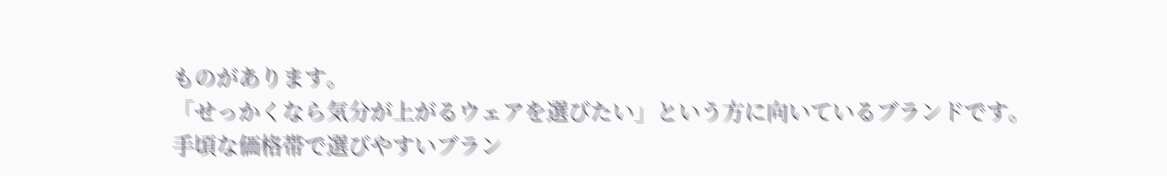ものがあります。
「せっかくなら気分が上がるウェアを選びたい」という方に向いているブランドです。
手頃な価格帯で選びやすいブラン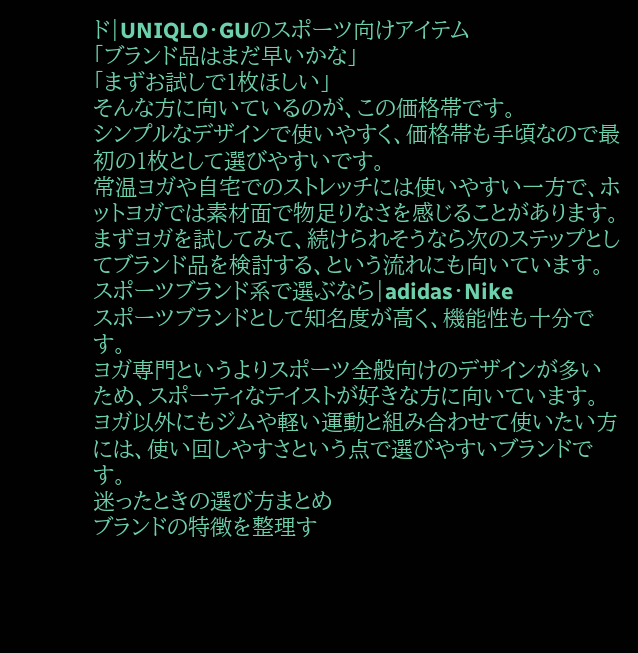ド|UNIQLO・GUのスポーツ向けアイテム
「ブランド品はまだ早いかな」
「まずお試しで1枚ほしい」
そんな方に向いているのが、この価格帯です。
シンプルなデザインで使いやすく、価格帯も手頃なので最初の1枚として選びやすいです。
常温ヨガや自宅でのストレッチには使いやすい一方で、ホットヨガでは素材面で物足りなさを感じることがあります。
まずヨガを試してみて、続けられそうなら次のステップとしてブランド品を検討する、という流れにも向いています。
スポーツブランド系で選ぶなら|adidas・Nike
スポーツブランドとして知名度が高く、機能性も十分です。
ヨガ専門というよりスポーツ全般向けのデザインが多いため、スポーティなテイストが好きな方に向いています。
ヨガ以外にもジムや軽い運動と組み合わせて使いたい方には、使い回しやすさという点で選びやすいブランドです。
迷ったときの選び方まとめ
ブランドの特徴を整理す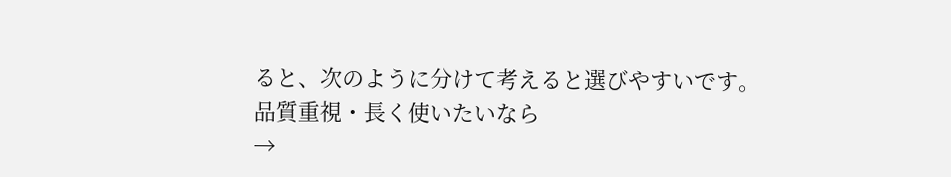ると、次のように分けて考えると選びやすいです。
品質重視・長く使いたいなら
→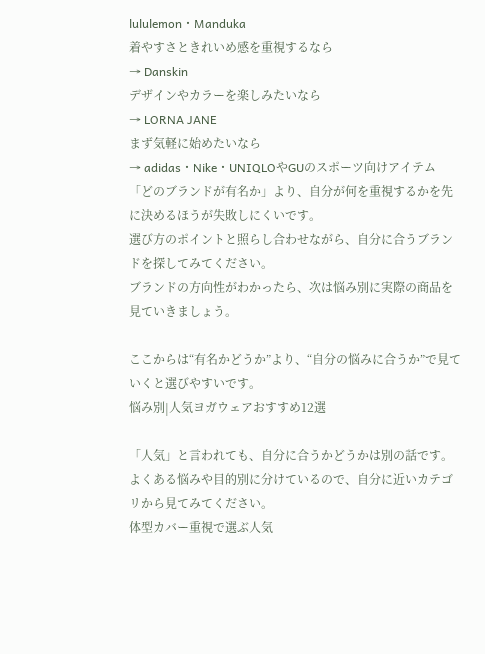lululemon・Manduka
着やすさときれいめ感を重視するなら
→ Danskin
デザインやカラーを楽しみたいなら
→ LORNA JANE
まず気軽に始めたいなら
→ adidas・Nike・UNIQLOやGUのスポーツ向けアイテム
「どのブランドが有名か」より、自分が何を重視するかを先に決めるほうが失敗しにくいです。
選び方のポイントと照らし合わせながら、自分に合うブランドを探してみてください。
ブランドの方向性がわかったら、次は悩み別に実際の商品を見ていきましょう。

ここからは“有名かどうか”より、“自分の悩みに合うか”で見ていくと選びやすいです。
悩み別|人気ヨガウェアおすすめ12選

「人気」と言われても、自分に合うかどうかは別の話です。
よくある悩みや目的別に分けているので、自分に近いカテゴリから見てみてください。
体型カバー重視で選ぶ人気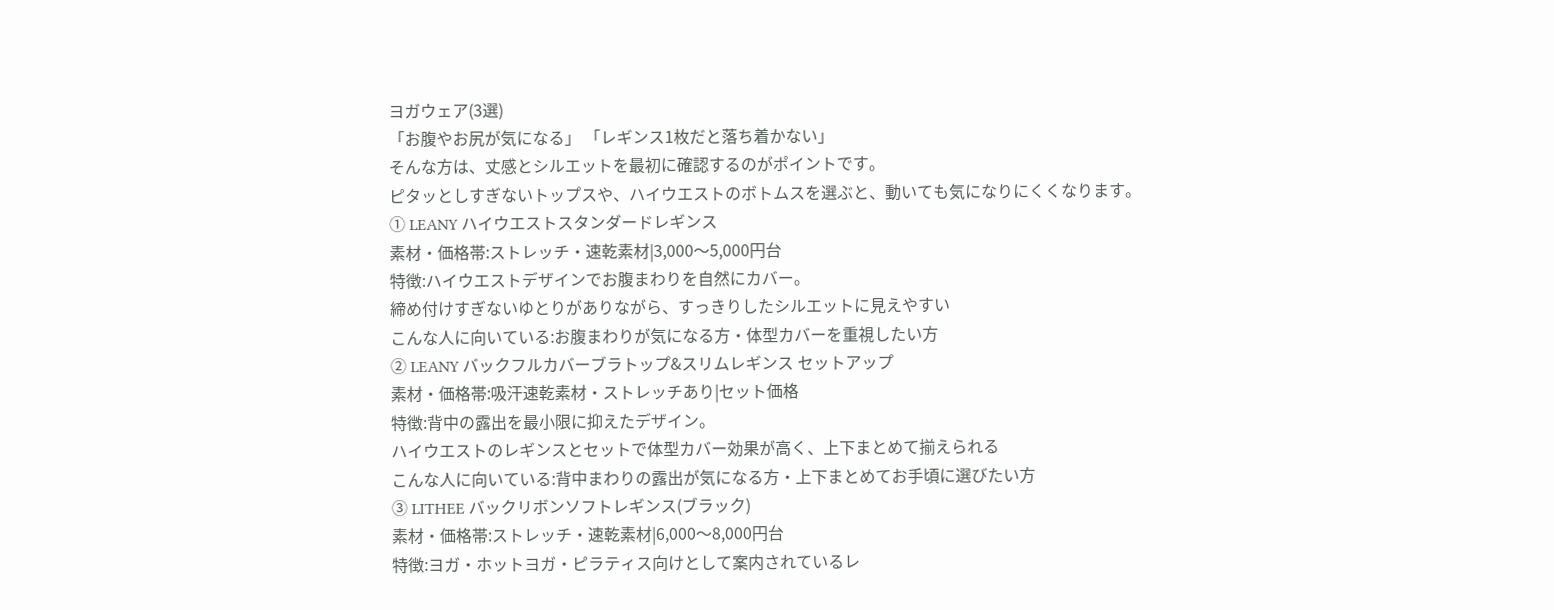ヨガウェア(3選)
「お腹やお尻が気になる」 「レギンス1枚だと落ち着かない」
そんな方は、丈感とシルエットを最初に確認するのがポイントです。
ピタッとしすぎないトップスや、ハイウエストのボトムスを選ぶと、動いても気になりにくくなります。
① LEANY ハイウエストスタンダードレギンス
素材・価格帯:ストレッチ・速乾素材|3,000〜5,000円台
特徴:ハイウエストデザインでお腹まわりを自然にカバー。
締め付けすぎないゆとりがありながら、すっきりしたシルエットに見えやすい
こんな人に向いている:お腹まわりが気になる方・体型カバーを重視したい方
② LEANY バックフルカバーブラトップ&スリムレギンス セットアップ
素材・価格帯:吸汗速乾素材・ストレッチあり|セット価格
特徴:背中の露出を最小限に抑えたデザイン。
ハイウエストのレギンスとセットで体型カバー効果が高く、上下まとめて揃えられる
こんな人に向いている:背中まわりの露出が気になる方・上下まとめてお手頃に選びたい方
③ LITHEE バックリボンソフトレギンス(ブラック)
素材・価格帯:ストレッチ・速乾素材|6,000〜8,000円台
特徴:ヨガ・ホットヨガ・ピラティス向けとして案内されているレ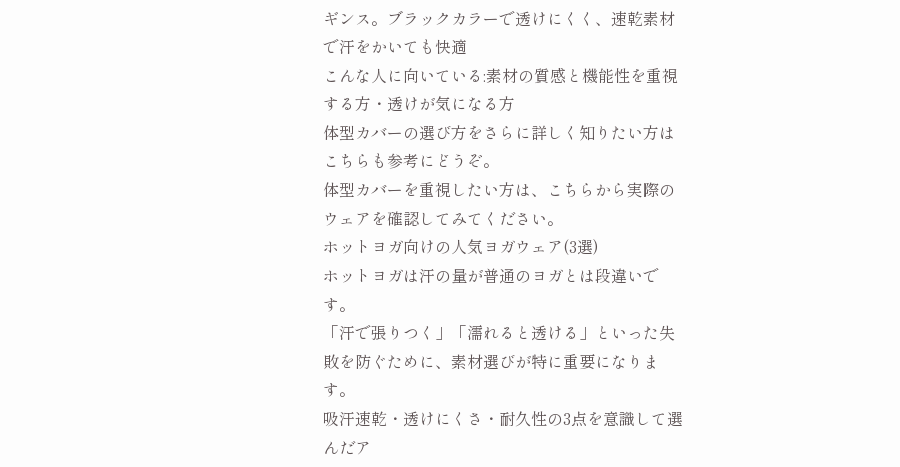ギンス。ブラックカラーで透けにくく、速乾素材で汗をかいても快適
こんな人に向いている:素材の質感と機能性を重視する方・透けが気になる方
体型カバーの選び方をさらに詳しく知りたい方はこちらも参考にどうぞ。
体型カバーを重視したい方は、こちらから実際のウェアを確認してみてください。
ホットヨガ向けの人気ヨガウェア(3選)
ホットヨガは汗の量が普通のヨガとは段違いです。
「汗で張りつく」「濡れると透ける」といった失敗を防ぐために、素材選びが特に重要になります。
吸汗速乾・透けにくさ・耐久性の3点を意識して選んだア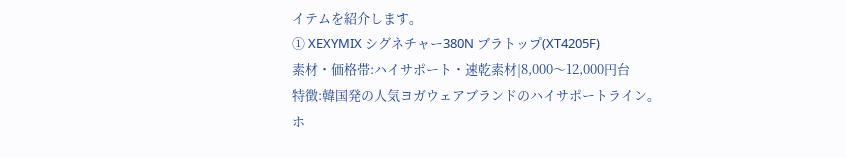イテムを紹介します。
① XEXYMIX シグネチャー380N ブラトップ(XT4205F)
素材・価格帯:ハイサポート・速乾素材|8,000〜12,000円台
特徴:韓国発の人気ヨガウェアブランドのハイサポートライン。
ホ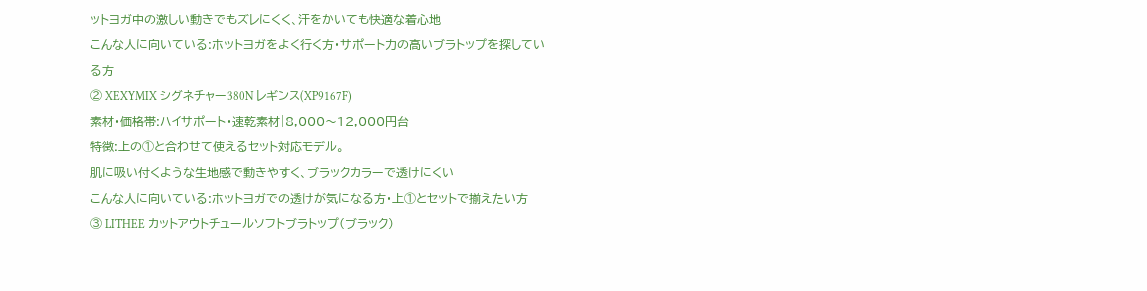ットヨガ中の激しい動きでもズレにくく、汗をかいても快適な着心地
こんな人に向いている:ホットヨガをよく行く方・サポート力の高いブラトップを探している方
② XEXYMIX シグネチャー380N レギンス(XP9167F)
素材・価格帯:ハイサポート・速乾素材|8,000〜12,000円台
特徴:上の①と合わせて使えるセット対応モデル。
肌に吸い付くような生地感で動きやすく、ブラックカラーで透けにくい
こんな人に向いている:ホットヨガでの透けが気になる方・上①とセットで揃えたい方
③ LITHEE カットアウトチュールソフトブラトップ(ブラック)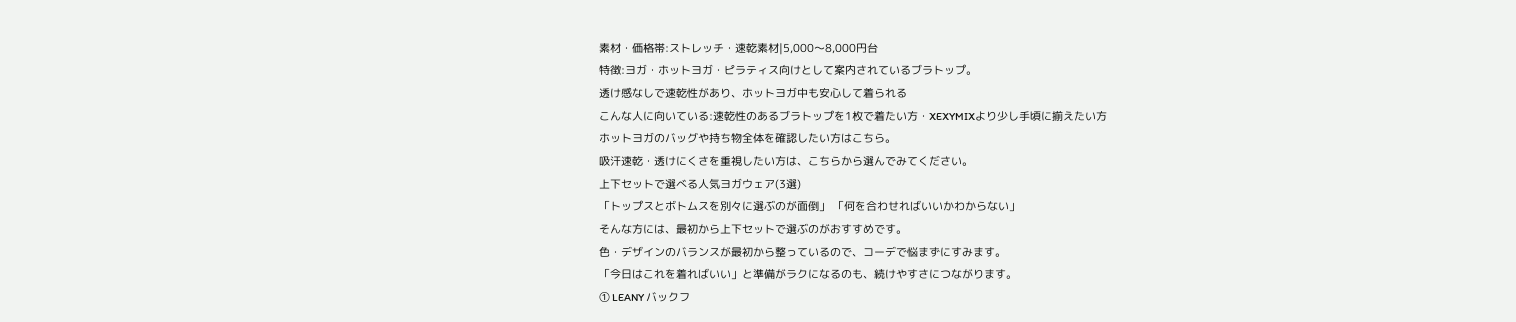素材・価格帯:ストレッチ・速乾素材|5,000〜8,000円台
特徴:ヨガ・ホットヨガ・ピラティス向けとして案内されているブラトップ。
透け感なしで速乾性があり、ホットヨガ中も安心して着られる
こんな人に向いている:速乾性のあるブラトップを1枚で着たい方・XEXYMIXより少し手頃に揃えたい方
ホットヨガのバッグや持ち物全体を確認したい方はこちら。
吸汗速乾・透けにくさを重視したい方は、こちらから選んでみてください。
上下セットで選べる人気ヨガウェア(3選)
「トップスとボトムスを別々に選ぶのが面倒」 「何を合わせればいいかわからない」
そんな方には、最初から上下セットで選ぶのがおすすめです。
色・デザインのバランスが最初から整っているので、コーデで悩まずにすみます。
「今日はこれを着ればいい」と準備がラクになるのも、続けやすさにつながります。
① LEANY バックフ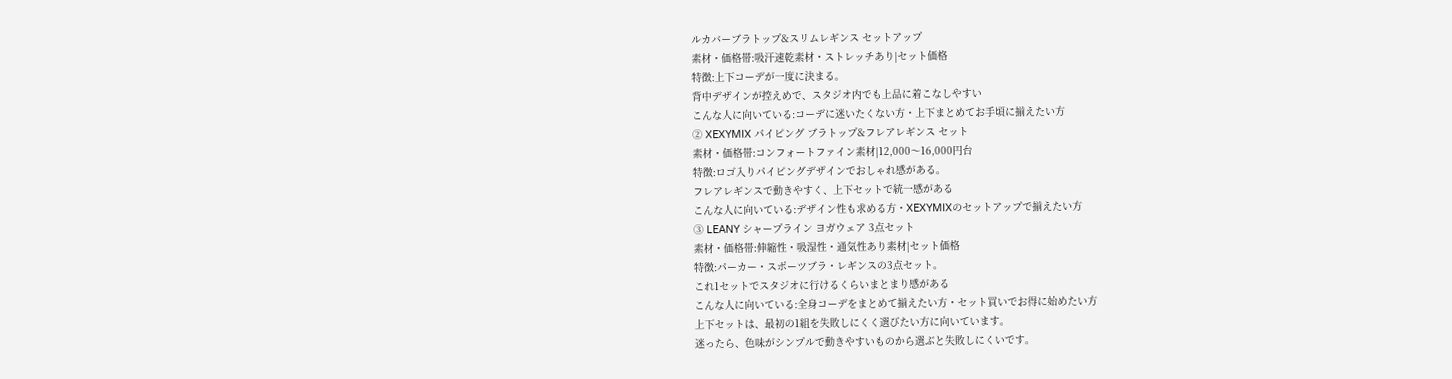ルカバーブラトップ&スリムレギンス セットアップ
素材・価格帯:吸汗速乾素材・ストレッチあり|セット価格
特徴:上下コーデが一度に決まる。
背中デザインが控えめで、スタジオ内でも上品に着こなしやすい
こんな人に向いている:コーデに迷いたくない方・上下まとめてお手頃に揃えたい方
② XEXYMIX パイピング ブラトップ&フレアレギンス セット
素材・価格帯:コンフォートファイン素材|12,000〜16,000円台
特徴:ロゴ入りパイピングデザインでおしゃれ感がある。
フレアレギンスで動きやすく、上下セットで統一感がある
こんな人に向いている:デザイン性も求める方・XEXYMIXのセットアップで揃えたい方
③ LEANY シャープライン ヨガウェア 3点セット
素材・価格帯:伸縮性・吸湿性・通気性あり素材|セット価格
特徴:パーカー・スポーツブラ・レギンスの3点セット。
これ1セットでスタジオに行けるくらいまとまり感がある
こんな人に向いている:全身コーデをまとめて揃えたい方・セット買いでお得に始めたい方
上下セットは、最初の1組を失敗しにくく選びたい方に向いています。
迷ったら、色味がシンプルで動きやすいものから選ぶと失敗しにくいです。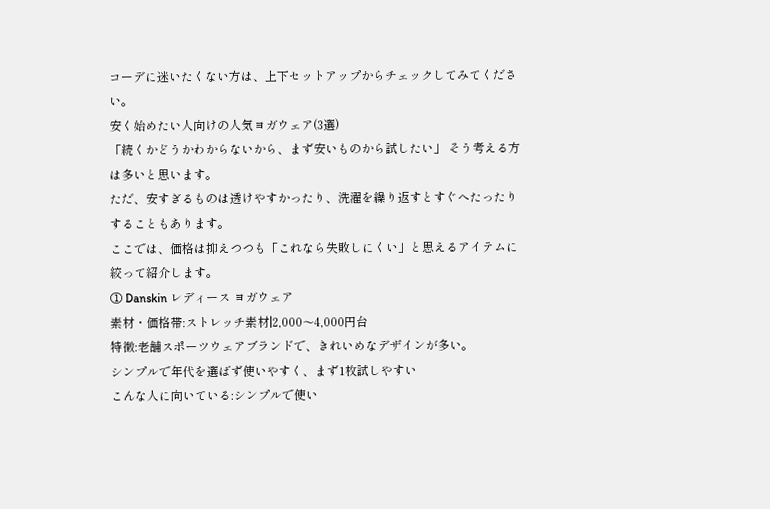コーデに迷いたくない方は、上下セットアップからチェックしてみてください。
安く始めたい人向けの人気ヨガウェア(3選)
「続くかどうかわからないから、まず安いものから試したい」 そう考える方は多いと思います。
ただ、安すぎるものは透けやすかったり、洗濯を繰り返すとすぐへたったりすることもあります。
ここでは、価格は抑えつつも「これなら失敗しにくい」と思えるアイテムに絞って紹介します。
① Danskin レディース ヨガウェア
素材・価格帯:ストレッチ素材|2,000〜4,000円台
特徴:老舗スポーツウェアブランドで、きれいめなデザインが多い。
シンプルで年代を選ばず使いやすく、まず1枚試しやすい
こんな人に向いている:シンプルで使い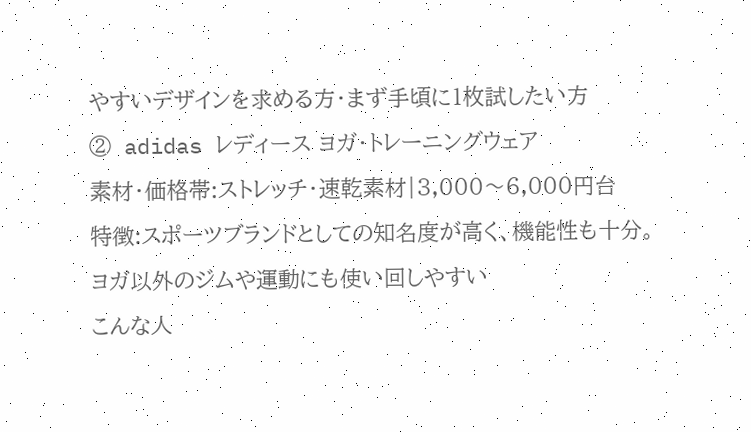やすいデザインを求める方・まず手頃に1枚試したい方
② adidas レディース ヨガ・トレーニングウェア
素材・価格帯:ストレッチ・速乾素材|3,000〜6,000円台
特徴:スポーツブランドとしての知名度が高く、機能性も十分。
ヨガ以外のジムや運動にも使い回しやすい
こんな人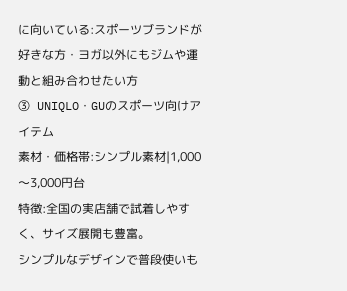に向いている:スポーツブランドが好きな方・ヨガ以外にもジムや運動と組み合わせたい方
③ UNIQLO・GUのスポーツ向けアイテム
素材・価格帯:シンプル素材|1,000〜3,000円台
特徴:全国の実店舗で試着しやすく、サイズ展開も豊富。
シンプルなデザインで普段使いも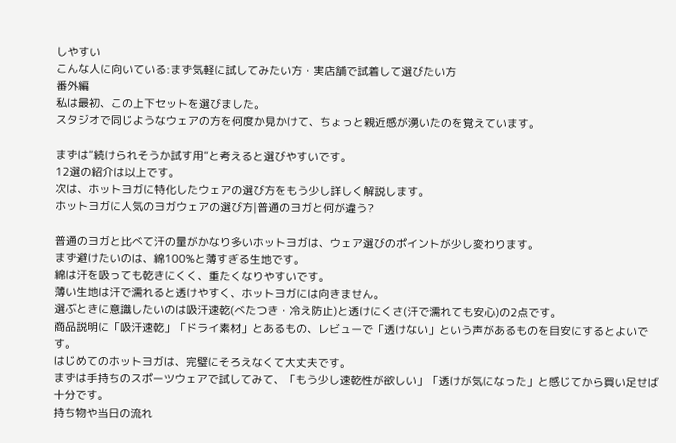しやすい
こんな人に向いている:まず気軽に試してみたい方・実店舗で試着して選びたい方
番外編
私は最初、この上下セットを選びました。
スタジオで同じようなウェアの方を何度か見かけて、ちょっと親近感が湧いたのを覚えています。

まずは“続けられそうか試す用”と考えると選びやすいです。
12選の紹介は以上です。
次は、ホットヨガに特化したウェアの選び方をもう少し詳しく解説します。
ホットヨガに人気のヨガウェアの選び方|普通のヨガと何が違う?

普通のヨガと比べて汗の量がかなり多いホットヨガは、ウェア選びのポイントが少し変わります。
まず避けたいのは、綿100%と薄すぎる生地です。
綿は汗を吸っても乾きにくく、重たくなりやすいです。
薄い生地は汗で濡れると透けやすく、ホットヨガには向きません。
選ぶときに意識したいのは吸汗速乾(べたつき・冷え防止)と透けにくさ(汗で濡れても安心)の2点です。
商品説明に「吸汗速乾」「ドライ素材」とあるもの、レビューで「透けない」という声があるものを目安にするとよいです。
はじめてのホットヨガは、完璧にそろえなくて大丈夫です。
まずは手持ちのスポーツウェアで試してみて、「もう少し速乾性が欲しい」「透けが気になった」と感じてから買い足せば十分です。
持ち物や当日の流れ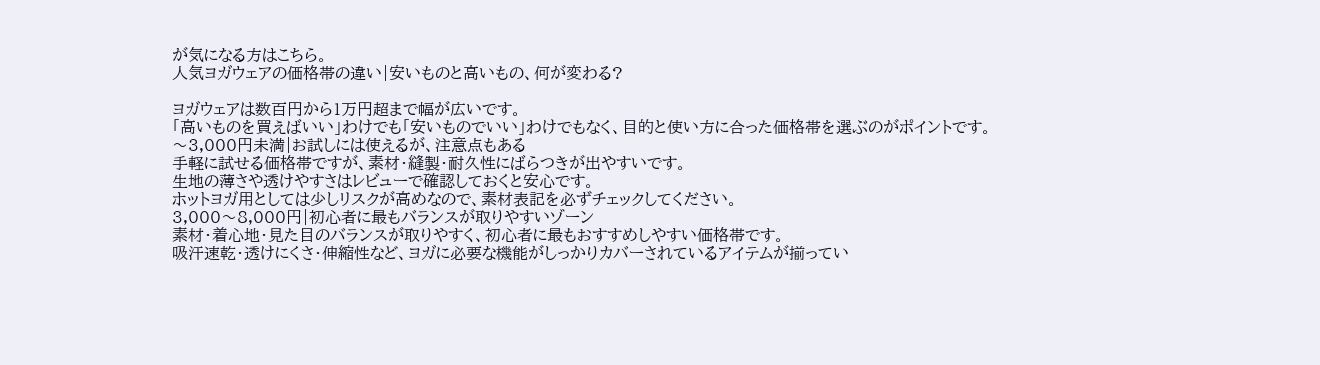が気になる方はこちら。
人気ヨガウェアの価格帯の違い|安いものと高いもの、何が変わる?

ヨガウェアは数百円から1万円超まで幅が広いです。
「高いものを買えばいい」わけでも「安いものでいい」わけでもなく、目的と使い方に合った価格帯を選ぶのがポイントです。
〜3,000円未満|お試しには使えるが、注意点もある
手軽に試せる価格帯ですが、素材・縫製・耐久性にばらつきが出やすいです。
生地の薄さや透けやすさはレビューで確認しておくと安心です。
ホットヨガ用としては少しリスクが高めなので、素材表記を必ずチェックしてください。
3,000〜8,000円|初心者に最もバランスが取りやすいゾーン
素材・着心地・見た目のバランスが取りやすく、初心者に最もおすすめしやすい価格帯です。
吸汗速乾・透けにくさ・伸縮性など、ヨガに必要な機能がしっかりカバーされているアイテムが揃ってい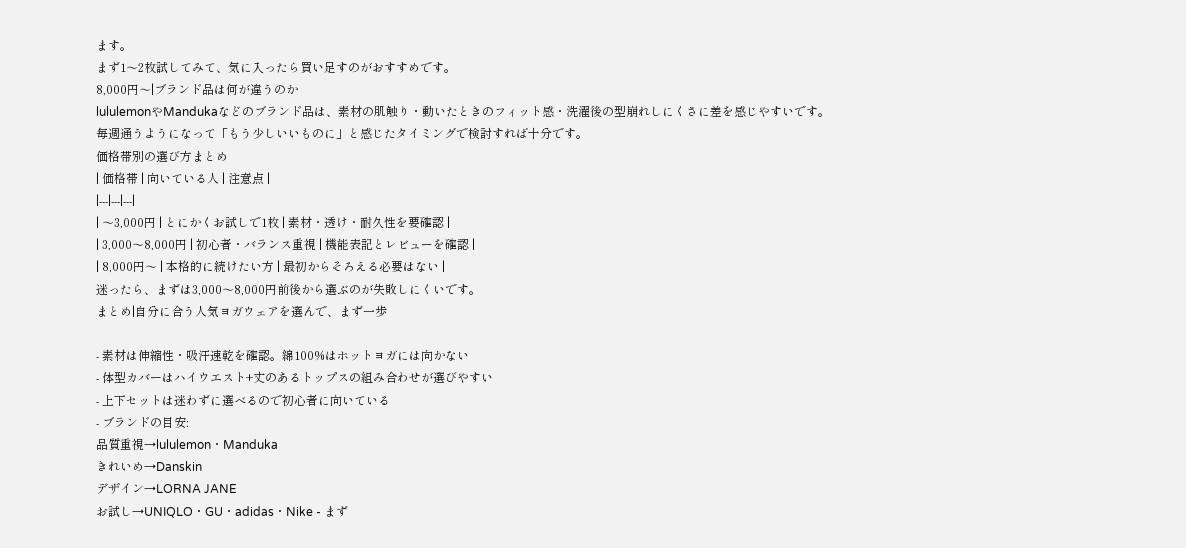ます。
まず1〜2枚試してみて、気に入ったら買い足すのがおすすめです。
8,000円〜|ブランド品は何が違うのか
lululemonやMandukaなどのブランド品は、素材の肌触り・動いたときのフィット感・洗濯後の型崩れしにくさに差を感じやすいです。
毎週通うようになって「もう少しいいものに」と感じたタイミングで検討すれば十分です。
価格帯別の選び方まとめ
| 価格帯 | 向いている人 | 注意点 |
|---|---|---|
| 〜3,000円 | とにかくお試しで1枚 | 素材・透け・耐久性を要確認 |
| 3,000〜8,000円 | 初心者・バランス重視 | 機能表記とレビューを確認 |
| 8,000円〜 | 本格的に続けたい方 | 最初からそろえる必要はない |
迷ったら、まずは3,000〜8,000円前後から選ぶのが失敗しにくいです。
まとめ|自分に合う人気ヨガウェアを選んで、まず一歩

- 素材は伸縮性・吸汗速乾を確認。綿100%はホットヨガには向かない
- 体型カバーはハイウエスト+丈のあるトップスの組み合わせが選びやすい
- 上下セットは迷わずに選べるので初心者に向いている
- ブランドの目安:
品質重視→lululemon・Manduka
きれいめ→Danskin
デザイン→LORNA JANE
お試し→UNIQLO・GU・adidas・Nike - まず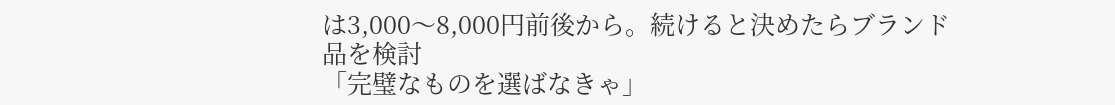は3,000〜8,000円前後から。続けると決めたらブランド品を検討
「完璧なものを選ばなきゃ」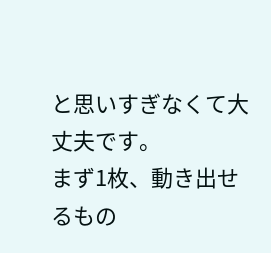と思いすぎなくて大丈夫です。
まず1枚、動き出せるもの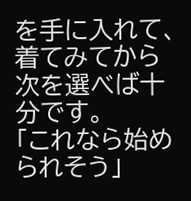を手に入れて、着てみてから次を選べば十分です。
「これなら始められそう」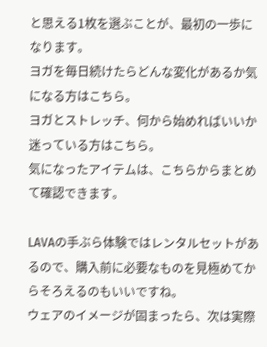と思える1枚を選ぶことが、最初の一歩になります。
ヨガを毎日続けたらどんな変化があるか気になる方はこちら。
ヨガとストレッチ、何から始めればいいか迷っている方はこちら。
気になったアイテムは、こちらからまとめて確認できます。

LAVAの手ぶら体験ではレンタルセットがあるので、購入前に必要なものを見極めてからそろえるのもいいですね。
ウェアのイメージが固まったら、次は実際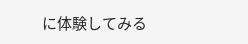に体験してみる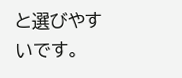と選びやすいです。